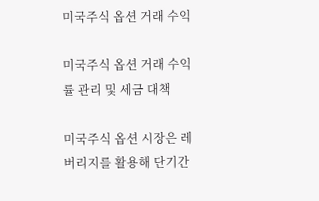미국주식 옵션 거래 수익

미국주식 옵션 거래 수익률 관리 및 세금 대책

미국주식 옵션 시장은 레버리지를 활용해 단기간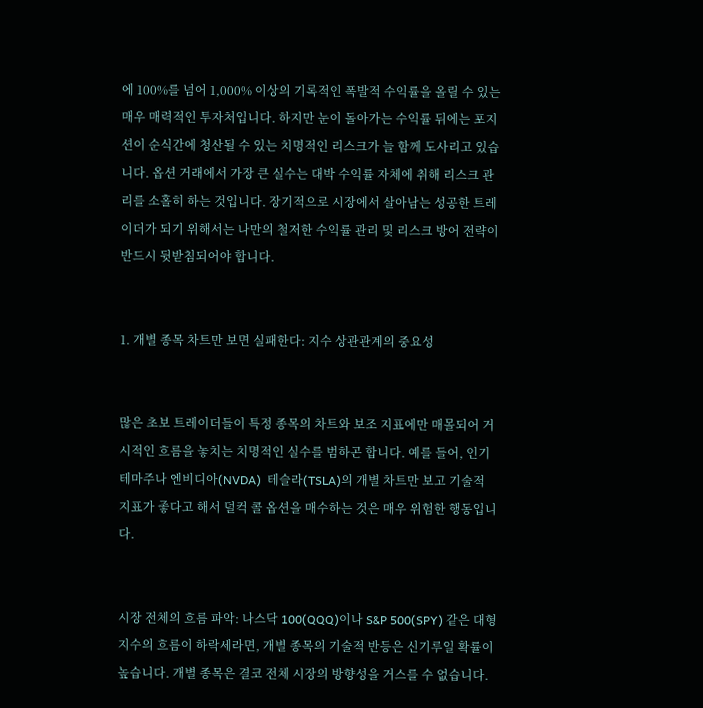에 100%를 넘어 1,000% 이상의 기록적인 폭발적 수익률을 올릴 수 있는 매우 매력적인 투자처입니다. 하지만 눈이 돌아가는 수익률 뒤에는 포지션이 순식간에 청산될 수 있는 치명적인 리스크가 늘 함께 도사리고 있습니다. 옵션 거래에서 가장 큰 실수는 대박 수익률 자체에 취해 리스크 관리를 소홀히 하는 것입니다. 장기적으로 시장에서 살아남는 성공한 트레이더가 되기 위해서는 나만의 철저한 수익률 관리 및 리스크 방어 전략이 반드시 뒷받침되어야 합니다.


1. 개별 종목 차트만 보면 실패한다: 지수 상관관계의 중요성


많은 초보 트레이더들이 특정 종목의 차트와 보조 지표에만 매몰되어 거시적인 흐름을 놓치는 치명적인 실수를 범하곤 합니다. 예를 들어, 인기 테마주나 엔비디아(NVDA)  테슬라(TSLA)의 개별 차트만 보고 기술적 지표가 좋다고 해서 덜컥 콜 옵션을 매수하는 것은 매우 위험한 행동입니다.


시장 전체의 흐름 파악: 나스닥 100(QQQ)이나 S&P 500(SPY) 같은 대형 지수의 흐름이 하락세라면, 개별 종목의 기술적 반등은 신기루일 확률이 높습니다. 개별 종목은 결코 전체 시장의 방향성을 거스를 수 없습니다.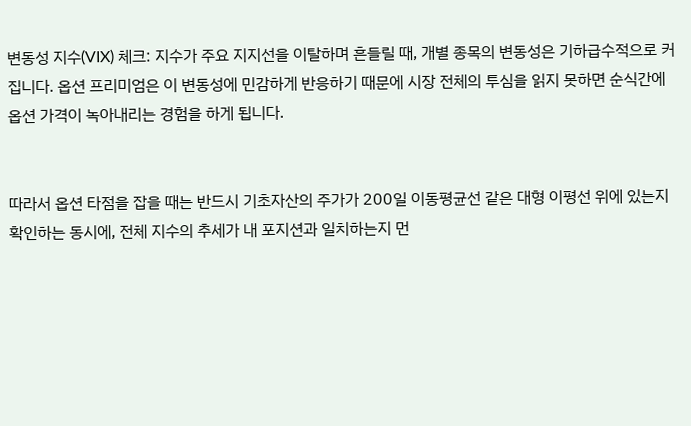변동성 지수(VIX) 체크: 지수가 주요 지지선을 이탈하며 흔들릴 때, 개별 종목의 변동성은 기하급수적으로 커집니다. 옵션 프리미엄은 이 변동성에 민감하게 반응하기 때문에 시장 전체의 투심을 읽지 못하면 순식간에 옵션 가격이 녹아내리는 경험을 하게 됩니다.


따라서 옵션 타점을 잡을 때는 반드시 기초자산의 주가가 200일 이동평균선 같은 대형 이평선 위에 있는지 확인하는 동시에, 전체 지수의 추세가 내 포지션과 일치하는지 먼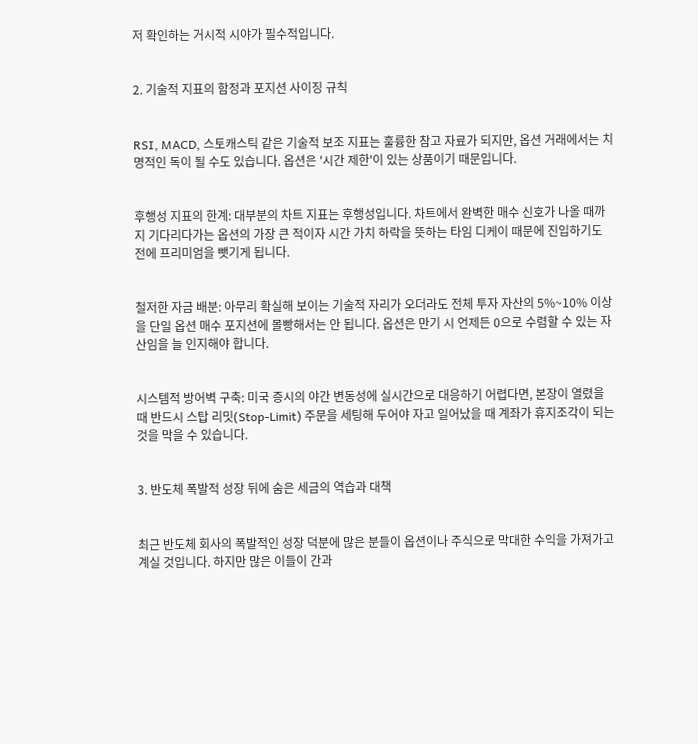저 확인하는 거시적 시야가 필수적입니다.


2. 기술적 지표의 함정과 포지션 사이징 규칙


RSI, MACD, 스토캐스틱 같은 기술적 보조 지표는 훌륭한 참고 자료가 되지만, 옵션 거래에서는 치명적인 독이 될 수도 있습니다. 옵션은 '시간 제한'이 있는 상품이기 때문입니다.


후행성 지표의 한계: 대부분의 차트 지표는 후행성입니다. 차트에서 완벽한 매수 신호가 나올 때까지 기다리다가는 옵션의 가장 큰 적이자 시간 가치 하락을 뜻하는 타임 디케이 때문에 진입하기도 전에 프리미엄을 뺏기게 됩니다.


철저한 자금 배분: 아무리 확실해 보이는 기술적 자리가 오더라도 전체 투자 자산의 5%~10% 이상을 단일 옵션 매수 포지션에 몰빵해서는 안 됩니다. 옵션은 만기 시 언제든 0으로 수렴할 수 있는 자산임을 늘 인지해야 합니다.


시스템적 방어벽 구축: 미국 증시의 야간 변동성에 실시간으로 대응하기 어렵다면, 본장이 열렸을 때 반드시 스탑 리밋(Stop-Limit) 주문을 세팅해 두어야 자고 일어났을 때 계좌가 휴지조각이 되는 것을 막을 수 있습니다.


3. 반도체 폭발적 성장 뒤에 숨은 세금의 역습과 대책


최근 반도체 회사의 폭발적인 성장 덕분에 많은 분들이 옵션이나 주식으로 막대한 수익을 가져가고 계실 것입니다. 하지만 많은 이들이 간과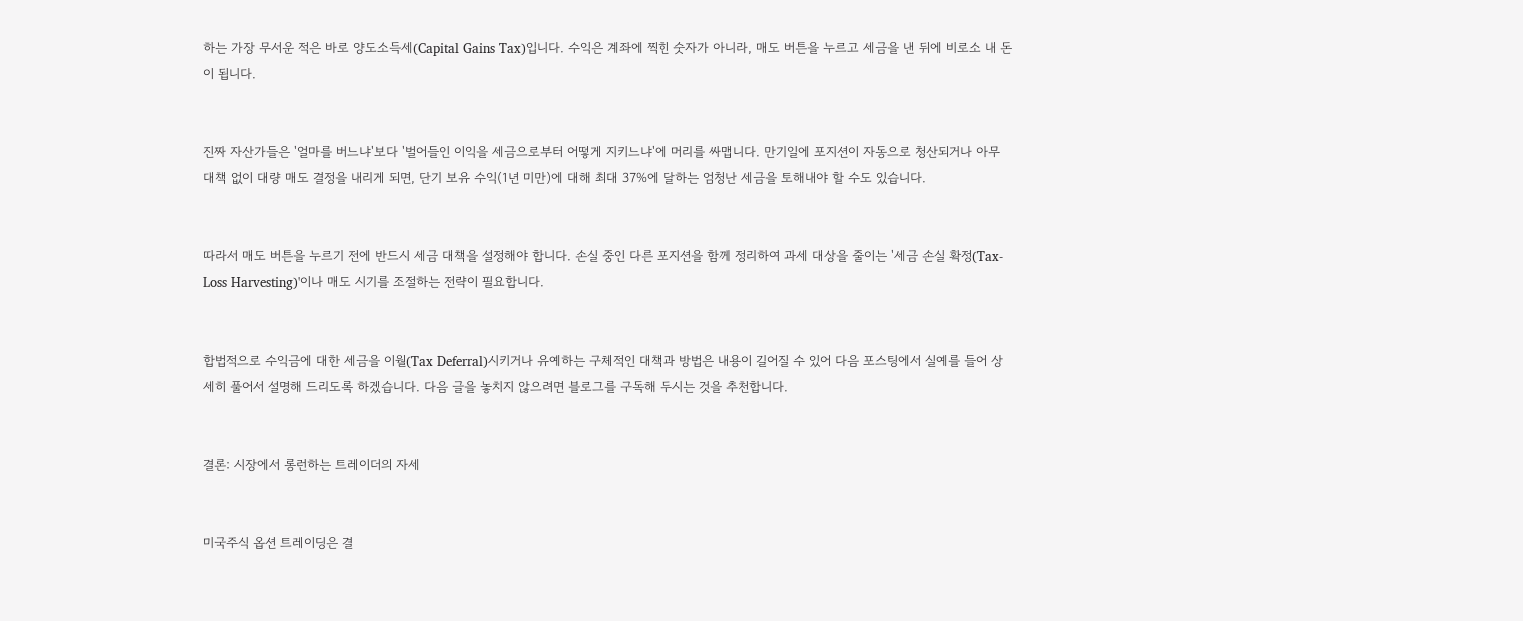하는 가장 무서운 적은 바로 양도소득세(Capital Gains Tax)입니다. 수익은 계좌에 찍힌 숫자가 아니라, 매도 버튼을 누르고 세금을 낸 뒤에 비로소 내 돈이 됩니다.


진짜 자산가들은 '얼마를 버느냐'보다 '벌어들인 이익을 세금으로부터 어떻게 지키느냐'에 머리를 싸맵니다. 만기일에 포지션이 자동으로 청산되거나 아무 대책 없이 대량 매도 결정을 내리게 되면, 단기 보유 수익(1년 미만)에 대해 최대 37%에 달하는 엄청난 세금을 토해내야 할 수도 있습니다.


따라서 매도 버튼을 누르기 전에 반드시 세금 대책을 설정해야 합니다. 손실 중인 다른 포지션을 함께 정리하여 과세 대상을 줄이는 '세금 손실 확정(Tax-Loss Harvesting)'이나 매도 시기를 조절하는 전략이 필요합니다.


합법적으로 수익금에 대한 세금을 이월(Tax Deferral)시키거나 유예하는 구체적인 대책과 방법은 내용이 길어질 수 있어 다음 포스팅에서 실예를 들어 상세히 풀어서 설명해 드리도록 하겠습니다. 다음 글을 놓치지 않으려면 블로그를 구독해 두시는 것을 추천합니다.


결론: 시장에서 롱런하는 트레이더의 자세


미국주식 옵션 트레이딩은 결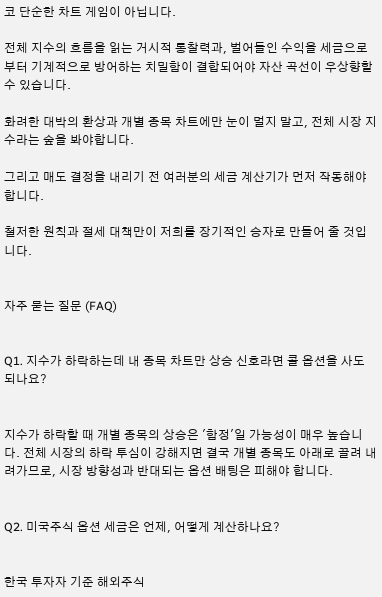코 단순한 차트 게임이 아닙니다.

전체 지수의 흐름을 읽는 거시적 통찰력과, 벌어들인 수익을 세금으로부터 기계적으로 방어하는 치밀함이 결합되어야 자산 곡선이 우상향할 수 있습니다.

화려한 대박의 환상과 개별 종목 차트에만 눈이 멀지 말고, 전체 시장 지수라는 숲을 봐야합니다.

그리고 매도 결정을 내리기 전 여러분의 세금 계산기가 먼저 작동해야 합니다.

철저한 원칙과 절세 대책만이 저희를 장기적인 승자로 만들어 줄 것입니다.


자주 묻는 질문 (FAQ)


Q1. 지수가 하락하는데 내 종목 차트만 상승 신호라면 콜 옵션을 사도 되나요?


지수가 하락할 때 개별 종목의 상승은 '함정'일 가능성이 매우 높습니다. 전체 시장의 하락 투심이 강해지면 결국 개별 종목도 아래로 끌려 내려가므로, 시장 방향성과 반대되는 옵션 배팅은 피해야 합니다.


Q2. 미국주식 옵션 세금은 언제, 어떻게 계산하나요?


한국 투자자 기준 해외주식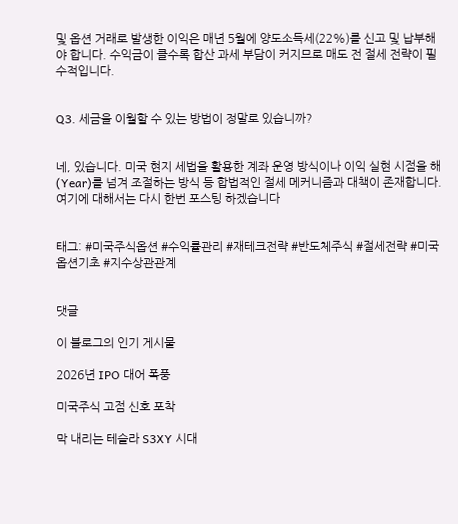및 옵션 거래로 발생한 이익은 매년 5월에 양도소득세(22%)를 신고 및 납부해야 합니다. 수익금이 클수록 합산 과세 부담이 커지므로 매도 전 절세 전략이 필수적입니다.


Q3. 세금을 이월할 수 있는 방법이 정말로 있습니까?


네, 있습니다. 미국 현지 세법을 활용한 계좌 운영 방식이나 이익 실현 시점을 해(Year)를 넘겨 조절하는 방식 등 합법적인 절세 메커니즘과 대책이 존재합니다. 여기에 대해서는 다시 한번 포스팅 하겠습니다


태그: #미국주식옵션 #수익률관리 #재테크전략 #반도체주식 #절세전략 #미국옵션기초 #지수상관관계


댓글

이 블로그의 인기 게시물

2026년 IPO 대어 폭풍

미국주식 고점 신호 포착

막 내리는 테슬라 S3XY 시대